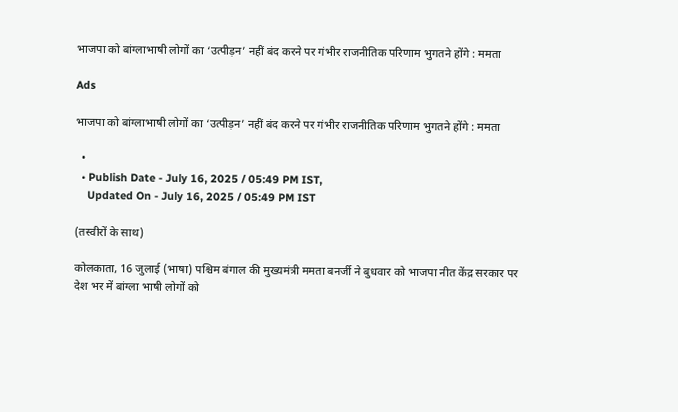भाजपा को बांग्लाभाषी लोगों का ‘उत्पीड़न’ नहीं बंद करने पर गंभीर राजनीतिक परिणाम भुगतने होंगे : ममता

Ads

भाजपा को बांग्लाभाषी लोगों का ‘उत्पीड़न’ नहीं बंद करने पर गंभीर राजनीतिक परिणाम भुगतने होंगे : ममता

  •
  • Publish Date - July 16, 2025 / 05:49 PM IST,
    Updated On - July 16, 2025 / 05:49 PM IST

(तस्वीरों के साथ)

कोलकाता, 16 जुलाई (भाषा) पश्चिम बंगाल की मुख्यमंत्री ममता बनर्जी ने बुधवार को भाजपा नीत केंद्र सरकार पर देश भर में बांग्ला भाषी लोगों को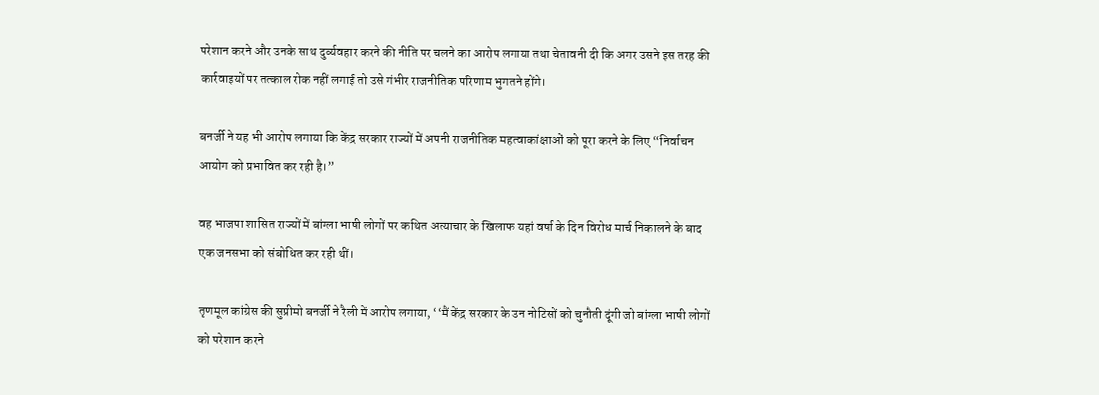परेशान करने और उनके साथ दुर्व्यवहार करने की नीति पर चलने का आरोप लगाया तथा चेतावनी दी कि अगर उसने इस तरह की कार्रवाइयों पर तत्काल रोक नहीं लगाई तो उसे गंभीर राजनीतिक परिणाम भुगतने होंगे।

बनर्जी ने यह भी आरोप लगाया कि केंद्र सरकार राज्यों में अपनी राजनीतिक महत्वाकांक्षाओं को पूरा करने के लिए “निर्वाचन आयोग को प्रभावित कर रही है।”

वह भाजपा शासित राज्यों में बांग्ला भाषी लोगों पर कथित अत्याचार के खिलाफ यहां वर्षा के दिन विरोध मार्च निकालने के बाद एक जनसभा को संबोधित कर रही थीं।

तृणमूल कांग्रेस की सुप्रीमो बनर्जी ने रैली में आरोप लगाया, ‘‘मैं केंद्र सरकार के उन नोटिसों को चुनौती दूंगी जो बांग्ला भाषी लोगों को परेशान करने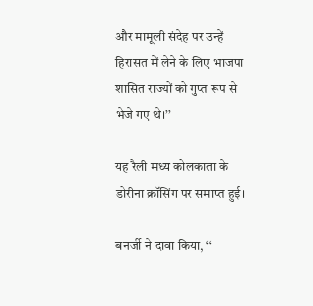और मामूली संदेह पर उन्हें हिरासत में लेने के लिए भाजपा शासित राज्यों को गुप्त रूप से भेजे गए थे।’’

यह रैली मध्य कोलकाता के डोरीना क्रॉसिंग पर समाप्त हुई।

बनर्जी ने दावा किया, ‘‘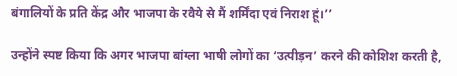बंगालियों के प्रति केंद्र और भाजपा के रवैये से मैं शर्मिंदा एवं निराश हूं।’’

उन्होंने स्पष्ट किया कि अगर भाजपा बांग्ला भाषी लोगों का ‘उत्पीड़न’ करने की कोशिश करती है,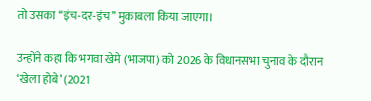तो उसका ‘‘इंच-दर-इंच’’ मुकाबला किया जाएगा।

उन्होंने कहा कि भगवा खेमे (भाजपा) को 2026 के विधानसभा चुनाव के दौरान ‘खेला होबे’ (2021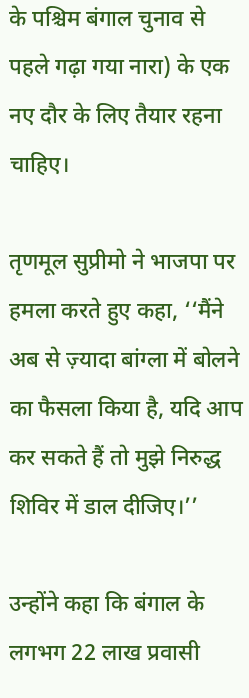के पश्चिम बंगाल चुनाव से पहले गढ़ा गया नारा) के एक नए दौर के लिए तैयार रहना चाहिए।

तृणमूल सुप्रीमो ने भाजपा पर हमला करते हुए कहा, ‘‘मैंने अब से ज़्यादा बांग्ला में बोलने का फैसला किया है, यदि आप कर सकते हैं तो मुझे निरुद्ध शिविर में डाल दीजिए।’’

उन्होंने कहा कि बंगाल के लगभग 22 लाख प्रवासी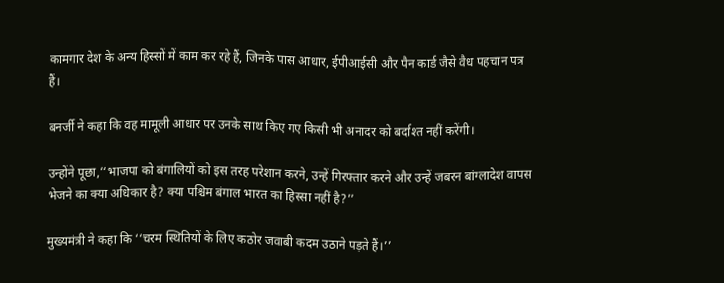कामगार देश के अन्य हिस्सों में काम कर रहे हैं, जिनके पास आधार, ईपीआईसी और पैन कार्ड जैसे वैध पहचान पत्र हैं।

बनर्जी ने कहा कि वह मामूली आधार पर उनके साथ किए गए किसी भी अनादर को बर्दाश्त नहीं करेंगी।

उन्होंने पूछा,‘‘भाजपा को बंगालियों को इस तरह परेशान करने, उन्हें गिरफ्तार करने और उन्हें जबरन बांग्लादेश वापस भेजने का क्या अधिकार है? क्या पश्चिम बंगाल भारत का हिस्सा नहीं है?’’

मुख्यमंत्री ने कहा कि ‘‘चरम स्थितियों के लिए कठोर जवाबी कदम उठाने पड़ते हैं।’’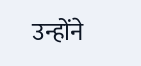उन्होंने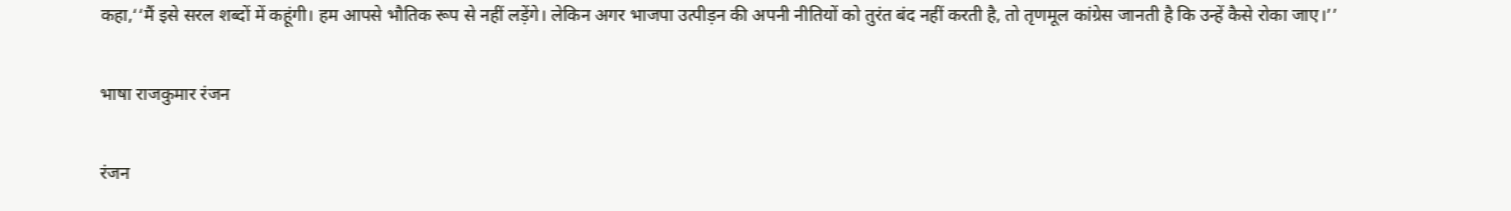कहा,‘‘मैं इसे सरल शब्दों में कहूंगी। हम आपसे भौतिक रूप से नहीं लड़ेंगे। लेकिन अगर भाजपा उत्पीड़न की अपनी नीतियों को तुरंत बंद नहीं करती है, तो तृणमूल कांग्रेस जानती है कि उन्हें कैसे रोका जाए।’’

भाषा राजकुमार रंजन

रंजन